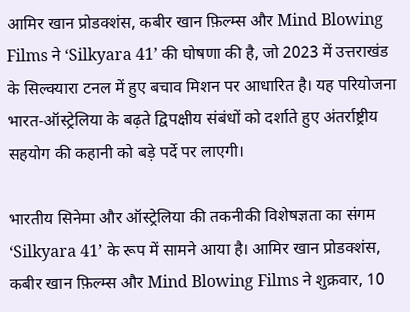आमिर खान प्रोडक्शंस, कबीर खान फ़िल्म्स और Mind Blowing Films ने ‘Silkyara 41’ की घोषणा की है, जो 2023 में उत्तराखंड के सिल्क्यारा टनल में हुए बचाव मिशन पर आधारित है। यह परियोजना भारत‑ऑस्ट्रेलिया के बढ़ते द्विपक्षीय संबंधों को दर्शाते हुए अंतर्राष्ट्रीय सहयोग की कहानी को बड़े पर्दे पर लाएगी।

भारतीय सिनेमा और ऑस्ट्रेलिया की तकनीकी विशेषज्ञता का संगम ‘Silkyara 41’ के रूप में सामने आया है। आमिर खान प्रोडक्शंस, कबीर खान फ़िल्म्स और Mind Blowing Films ने शुक्रवार, 10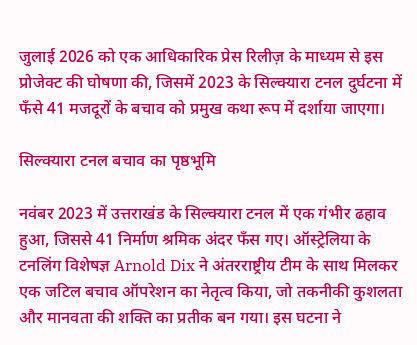जुलाई 2026 को एक आधिकारिक प्रेस रिलीज़ के माध्यम से इस प्रोजेक्ट की घोषणा की, जिसमें 2023 के सिल्क्यारा टनल दुर्घटना में फँसे 41 मजदूरों के बचाव को प्रमुख कथा रूप में दर्शाया जाएगा।

सिल्क्यारा टनल बचाव का पृष्ठभूमि

नवंबर 2023 में उत्तराखंड के सिल्क्यारा टनल में एक गंभीर ढहाव हुआ, जिससे 41 निर्माण श्रमिक अंदर फँस गए। ऑस्ट्रेलिया के टनलिंग विशेषज्ञ Arnold Dix ने अंतरराष्ट्रीय टीम के साथ मिलकर एक जटिल बचाव ऑपरेशन का नेतृत्व किया, जो तकनीकी कुशलता और मानवता की शक्ति का प्रतीक बन गया। इस घटना ने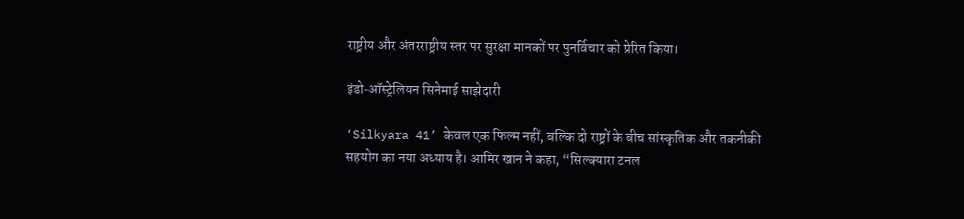राष्ट्रीय और अंतरराष्ट्रीय स्तर पर सुरक्षा मानकों पर पुनर्विचार को प्रेरित किया।

इंडो‑ऑस्ट्रेलियन सिनेमाई साझेदारी

‘Silkyara 41’ केवल एक फिल्म नहीं, बल्कि दो राष्ट्रों के बीच सांस्कृतिक और तकनीकी सहयोग का नया अध्याय है। आमिर खान ने कहा, “सिल्क्यारा टनल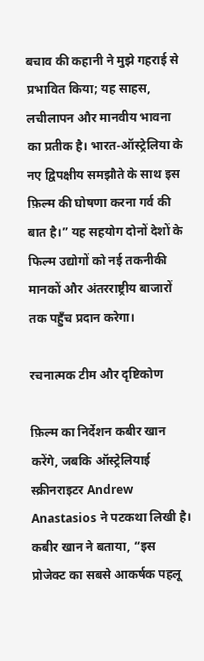बचाव की कहानी ने मुझे गहराई से प्रभावित किया; यह साहस, लचीलापन और मानवीय भावना का प्रतीक है। भारत‑ऑस्ट्रेलिया के नए द्विपक्षीय समझौते के साथ इस फ़िल्म की घोषणा करना गर्व की बात है।” यह सहयोग दोनों देशों के फिल्म उद्योगों को नई तकनीकी मानकों और अंतरराष्ट्रीय बाजारों तक पहुँच प्रदान करेगा।

रचनात्मक टीम और दृष्टिकोण

फ़िल्म का निर्देशन कबीर खान करेंगे, जबकि ऑस्ट्रेलियाई स्क्रीनराइटर Andrew Anastasios ने पटकथा लिखी है। कबीर खान ने बताया, “इस प्रोजेक्ट का सबसे आकर्षक पहलू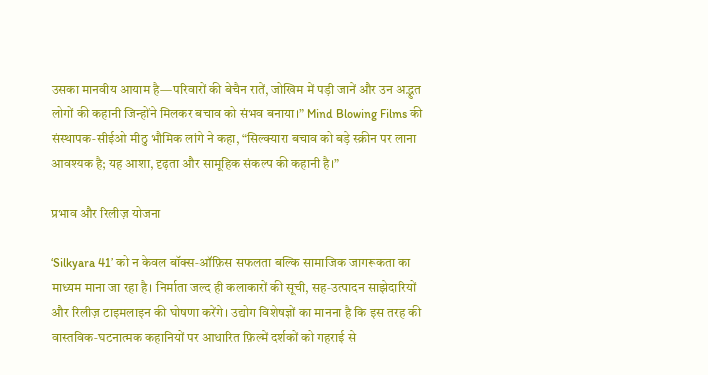उसका मानवीय आयाम है—परिवारों की बेचैन रातें, जोखिम में पड़ी जानें और उन अद्भुत लोगों की कहानी जिन्होंने मिलकर बचाव को संभव बनाया।” Mind Blowing Films की संस्थापक‑सीईओ मीठु भौमिक लांगे ने कहा, “सिल्क्यारा बचाव को बड़े स्क्रीन पर लाना आवश्यक है; यह आशा, दृढ़ता और सामूहिक संकल्प की कहानी है।”

प्रभाव और रिलीज़ योजना

‘Silkyara 41’ को न केवल बॉक्स‑ऑफ़िस सफलता बल्कि सामाजिक जागरूकता का माध्यम माना जा रहा है। निर्माता जल्द ही कलाकारों की सूची, सह‑उत्पादन साझेदारियों और रिलीज़ टाइमलाइन की घोषणा करेंगे। उद्योग विशेषज्ञों का मानना है कि इस तरह की वास्तविक‑घटनात्मक कहानियों पर आधारित फ़िल्में दर्शकों को गहराई से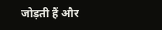जोड़ती हैं और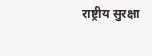राष्ट्रीय सुरक्षा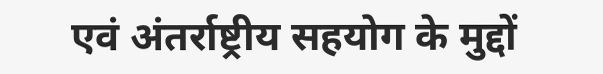एवं अंतर्राष्ट्रीय सहयोग के मुद्दों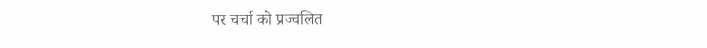पर चर्चा को प्रज्वलित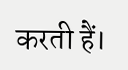करती हैं।